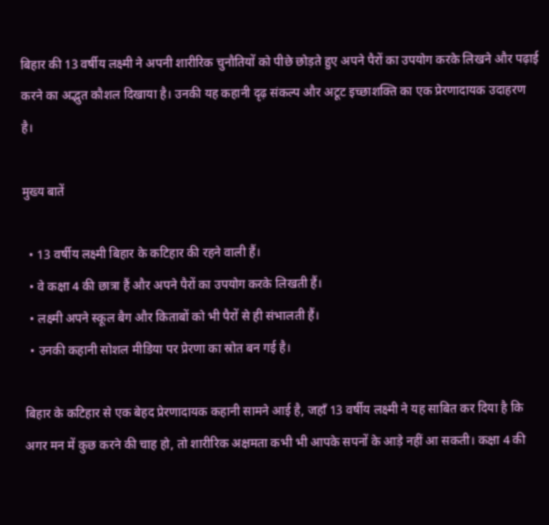बिहार की 13 वर्षीय लक्ष्मी ने अपनी शारीरिक चुनौतियों को पीछे छोड़ते हुए अपने पैरों का उपयोग करके लिखने और पढ़ाई करने का अद्भुत कौशल दिखाया है। उनकी यह कहानी दृढ़ संकल्प और अटूट इच्छाशक्ति का एक प्रेरणादायक उदाहरण है।

मुख्य बातें

  • 13 वर्षीय लक्ष्मी बिहार के कटिहार की रहने वाली हैं।
  • वे कक्षा 4 की छात्रा हैं और अपने पैरों का उपयोग करके लिखती हैं।
  • लक्ष्मी अपने स्कूल बैग और किताबों को भी पैरों से ही संभालती हैं।
  • उनकी कहानी सोशल मीडिया पर प्रेरणा का स्रोत बन गई है।

बिहार के कटिहार से एक बेहद प्रेरणादायक कहानी सामने आई है, जहाँ 13 वर्षीय लक्ष्मी ने यह साबित कर दिया है कि अगर मन में कुछ करने की चाह हो, तो शारीरिक अक्षमता कभी भी आपके सपनों के आड़े नहीं आ सकती। कक्षा 4 की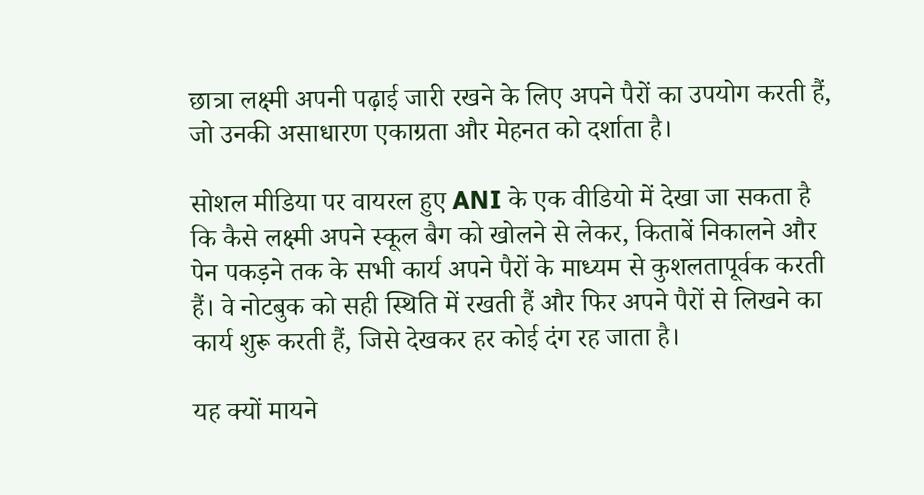छात्रा लक्ष्मी अपनी पढ़ाई जारी रखने के लिए अपने पैरों का उपयोग करती हैं, जो उनकी असाधारण एकाग्रता और मेहनत को दर्शाता है।

सोशल मीडिया पर वायरल हुए ANI के एक वीडियो में देखा जा सकता है कि कैसे लक्ष्मी अपने स्कूल बैग को खोलने से लेकर, किताबें निकालने और पेन पकड़ने तक के सभी कार्य अपने पैरों के माध्यम से कुशलतापूर्वक करती हैं। वे नोटबुक को सही स्थिति में रखती हैं और फिर अपने पैरों से लिखने का कार्य शुरू करती हैं, जिसे देखकर हर कोई दंग रह जाता है।

यह क्यों मायने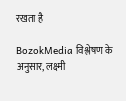रखता है

BozokMedia विश्लेषण के अनुसार, लक्ष्मी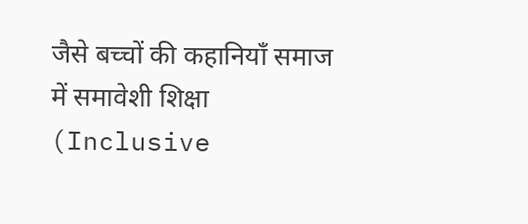जैसे बच्चों की कहानियाँ समाज में समावेशी शिक्षा (Inclusive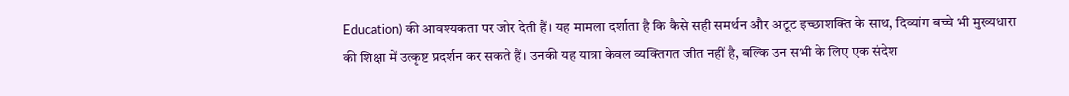Education) की आवश्यकता पर जोर देती हैं। यह मामला दर्शाता है कि कैसे सही समर्थन और अटूट इच्छाशक्ति के साथ, दिव्यांग बच्चे भी मुख्यधारा की शिक्षा में उत्कृष्ट प्रदर्शन कर सकते हैं। उनकी यह यात्रा केवल व्यक्तिगत जीत नहीं है, बल्कि उन सभी के लिए एक संदेश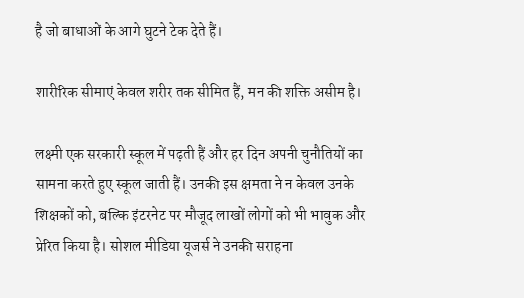है जो बाधाओं के आगे घुटने टेक देते हैं।

शारीरिक सीमाएं केवल शरीर तक सीमित हैं, मन की शक्ति असीम है।

लक्ष्मी एक सरकारी स्कूल में पढ़ती हैं और हर दिन अपनी चुनौतियों का सामना करते हुए स्कूल जाती हैं। उनकी इस क्षमता ने न केवल उनके शिक्षकों को, बल्कि इंटरनेट पर मौजूद लाखों लोगों को भी भावुक और प्रेरित किया है। सोशल मीडिया यूजर्स ने उनकी सराहना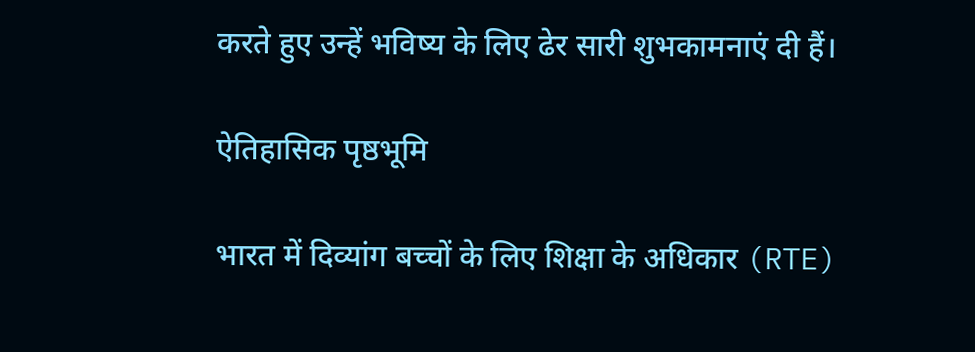करते हुए उन्हें भविष्य के लिए ढेर सारी शुभकामनाएं दी हैं।

ऐतिहासिक पृष्ठभूमि

भारत में दिव्यांग बच्चों के लिए शिक्षा के अधिकार (RTE)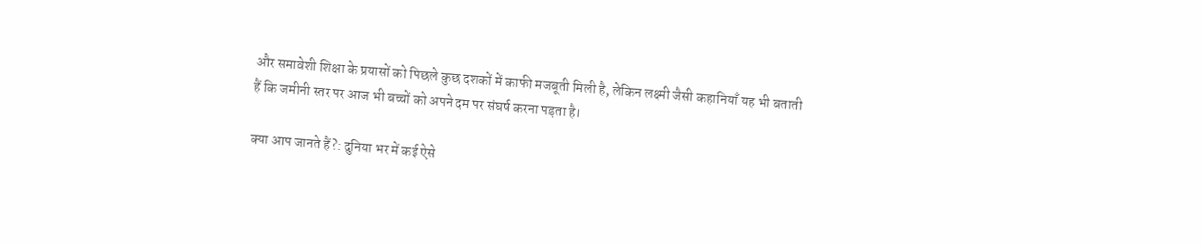और समावेशी शिक्षा के प्रयासों को पिछले कुछ दशकों में काफी मजबूती मिली है, लेकिन लक्ष्मी जैसी कहानियाँ यह भी बताती हैं कि जमीनी स्तर पर आज भी बच्चों को अपने दम पर संघर्ष करना पड़ता है।

क्या आप जानते हैं?: दुनिया भर में कई ऐसे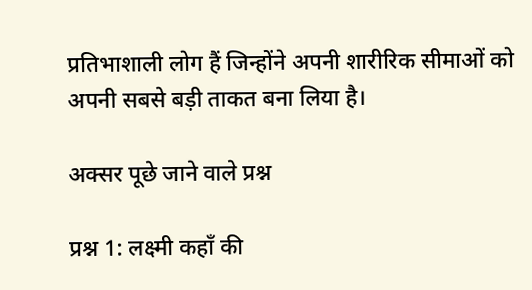प्रतिभाशाली लोग हैं जिन्होंने अपनी शारीरिक सीमाओं को अपनी सबसे बड़ी ताकत बना लिया है।

अक्सर पूछे जाने वाले प्रश्न

प्रश्न 1: लक्ष्मी कहाँ की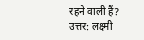रहने वाली हैं?
उत्तर: लक्ष्मी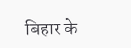बिहार के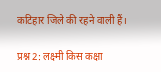कटिहार जिले की रहने वाली हैं।

प्रश्न 2: लक्ष्मी किस कक्षा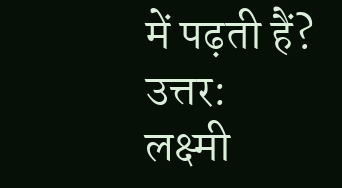में पढ़ती हैं?
उत्तर: लक्ष्मी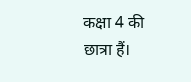कक्षा 4 की छात्रा हैं।